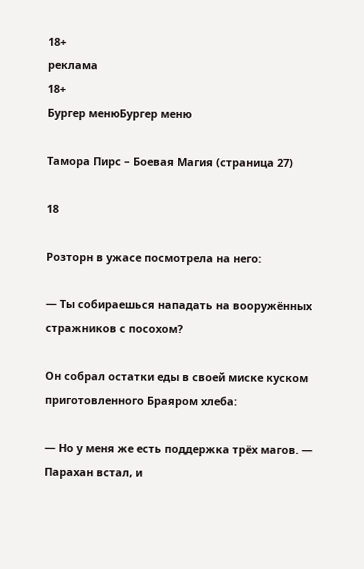18+
реклама
18+
Бургер менюБургер меню

Тамора Пирс – Боевая Магия (страница 27)

18

Розторн в ужасе посмотрела на него:

— Ты собираешься нападать на вооружённых стражников с посохом?

Он собрал остатки еды в своей миске куском приготовленного Браяром хлеба:

— Но у меня же есть поддержка трёх магов. — Парахан встал, и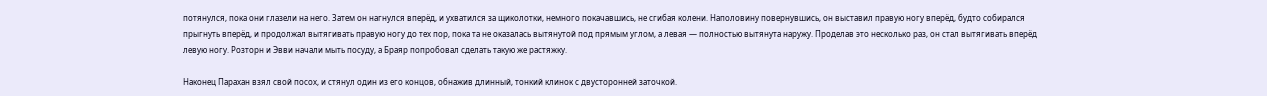потянулся, пока они глазели на него. Затем он нагнулся вперёд, и ухватился за щиколотки, немного покачавшись, не сгибая колени. Наполовину повернувшись, он выставил правую ногу вперёд, будто собирался прыгнуть вперёд, и продолжал вытягивать правую ногу до тех пор, пока та не оказалась вытянутой под прямым углом, а левая — полностью вытянута наружу. Проделав это несколько раз, он стал вытягивать вперёд левую ногу. Розторн и Эвви начали мыть посуду, а Браяр попробовал сделать такую же растяжку.

Наконец Парахан взял свой посох, и стянул один из его концов, обнажив длинный, тонкий клинок с двусторонней заточкой.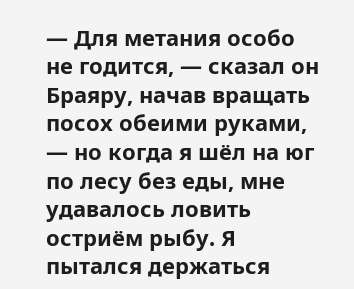— Для метания особо не годится, — сказал он Браяру, начав вращать посох обеими руками, — но когда я шёл на юг по лесу без еды, мне удавалось ловить остриём рыбу. Я пытался держаться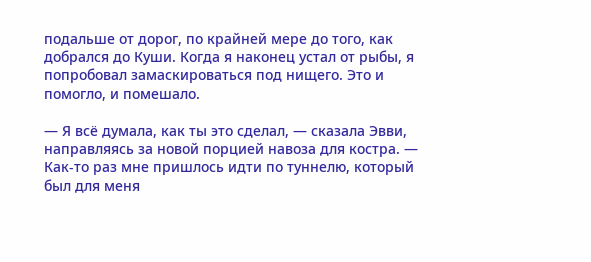подальше от дорог, по крайней мере до того, как добрался до Куши. Когда я наконец устал от рыбы, я попробовал замаскироваться под нищего. Это и помогло, и помешало.

— Я всё думала, как ты это сделал, — сказала Эвви, направляясь за новой порцией навоза для костра. — Как-то раз мне пришлось идти по туннелю, который был для меня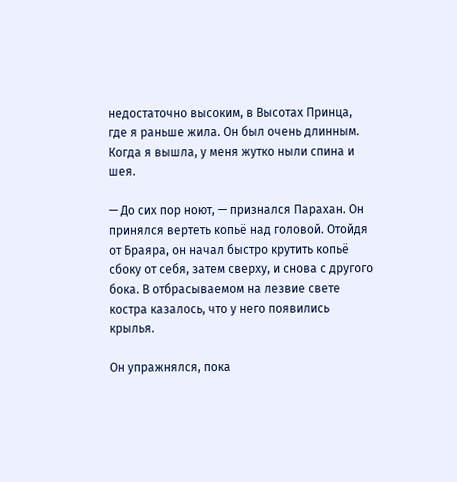недостаточно высоким, в Высотах Принца, где я раньше жила. Он был очень длинным. Когда я вышла, у меня жутко ныли спина и шея.

— До сих пор ноют, — признался Парахан. Он принялся вертеть копьё над головой. Отойдя от Браяра, он начал быстро крутить копьё сбоку от себя, затем сверху, и снова с другого бока. В отбрасываемом на лезвие свете костра казалось, что у него появились крылья.

Он упражнялся, пока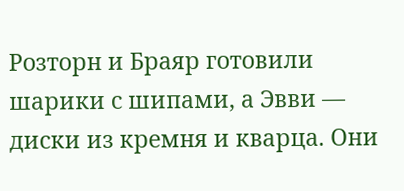Розторн и Браяр готовили шарики с шипами, а Эвви — диски из кремня и кварца. Они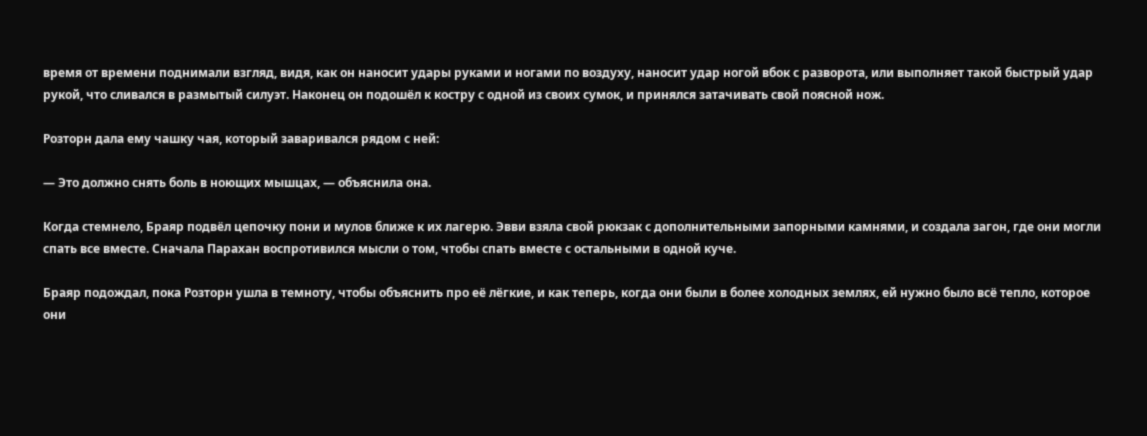время от времени поднимали взгляд, видя, как он наносит удары руками и ногами по воздуху, наносит удар ногой вбок с разворота, или выполняет такой быстрый удар рукой, что сливался в размытый силуэт. Наконец он подошёл к костру с одной из своих сумок, и принялся затачивать свой поясной нож.

Розторн дала ему чашку чая, который заваривался рядом с ней:

— Это должно снять боль в ноющих мышцах, — объяснила она.

Когда стемнело, Браяр подвёл цепочку пони и мулов ближе к их лагерю. Эвви взяла свой рюкзак с дополнительными запорными камнями, и создала загон, где они могли спать все вместе. Сначала Парахан воспротивился мысли о том, чтобы спать вместе с остальными в одной куче.

Браяр подождал, пока Розторн ушла в темноту, чтобы объяснить про её лёгкие, и как теперь, когда они были в более холодных землях, ей нужно было всё тепло, которое они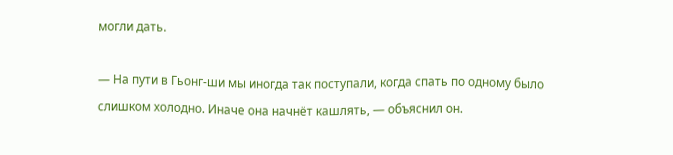могли дать.

— На пути в Гьонг-ши мы иногда так поступали, когда спать по одному было слишком холодно. Иначе она начнёт кашлять, — объяснил он.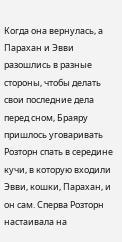Когда она вернулась, а Парахан и Эвви разошлись в разные стороны, чтобы делать свои последние дела перед сном, Браяру пришлось уговаривать Розторн спать в середине кучи, в которую входили Эвви, кошки, Парахан, и он сам. Сперва Розторн настаивала на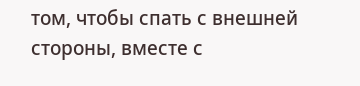том, чтобы спать с внешней стороны, вместе с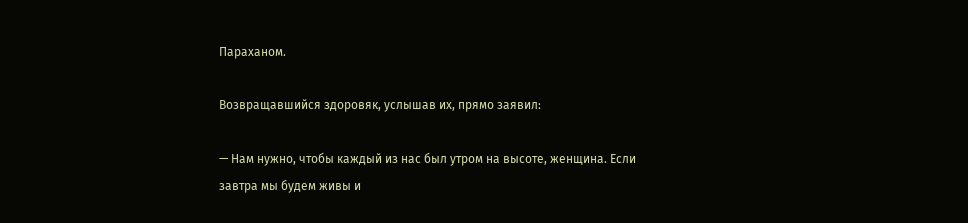Параханом.

Возвращавшийся здоровяк, услышав их, прямо заявил:

— Нам нужно, чтобы каждый из нас был утром на высоте, женщина. Если завтра мы будем живы и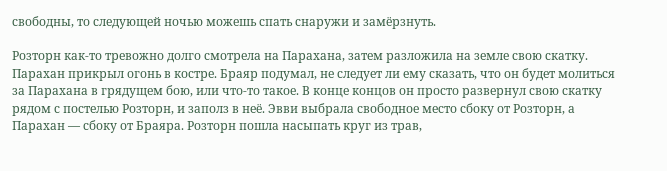свободны, то следующей ночью можешь спать снаружи и замёрзнуть.

Розторн как-то тревожно долго смотрела на Парахана, затем разложила на земле свою скатку. Парахан прикрыл огонь в костре. Браяр подумал, не следует ли ему сказать, что он будет молиться за Парахана в грядущем бою, или что-то такое. В конце концов он просто развернул свою скатку рядом с постелью Розторн, и заполз в неё. Эвви выбрала свободное место сбоку от Розторн, а Парахан — сбоку от Браяра. Розторн пошла насыпать круг из трав,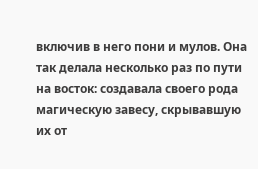включив в него пони и мулов. Она так делала несколько раз по пути на восток: создавала своего рода магическую завесу, скрывавшую их от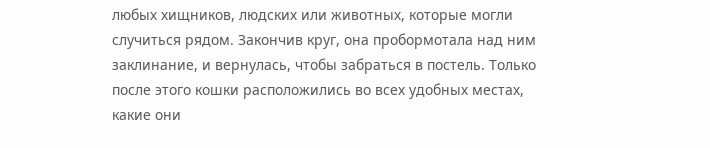любых хищников, людских или животных, которые могли случиться рядом. Закончив круг, она пробормотала над ним заклинание, и вернулась, чтобы забраться в постель. Только после этого кошки расположились во всех удобных местах, какие они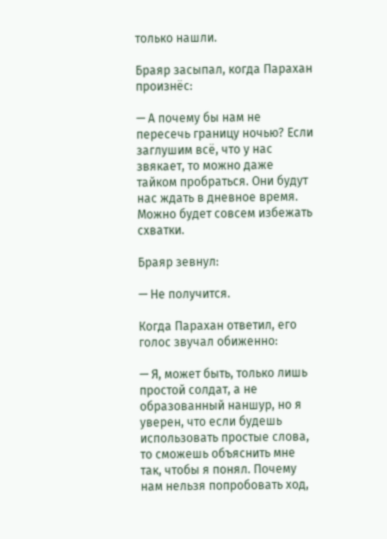только нашли.

Браяр засыпал, когда Парахан произнёс:

— А почему бы нам не пересечь границу ночью? Если заглушим всё, что у нас звякает, то можно даже тайком пробраться. Они будут нас ждать в дневное время. Можно будет совсем избежать схватки.

Браяр зевнул:

— Не получится.

Когда Парахан ответил, его голос звучал обиженно:

— Я, может быть, только лишь простой солдат, а не образованный наншур, но я уверен, что если будешь использовать простые слова, то сможешь объяснить мне так, чтобы я понял. Почему нам нельзя попробовать ход,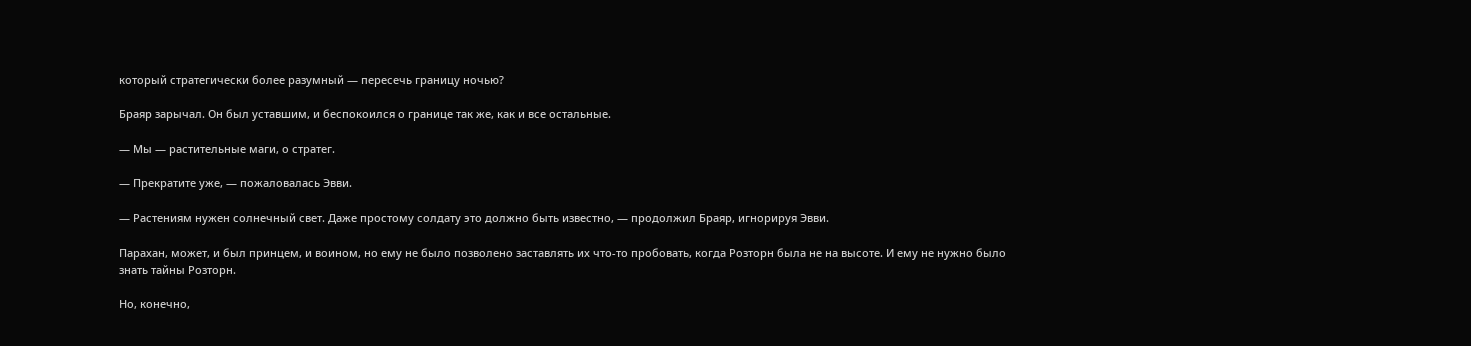который стратегически более разумный — пересечь границу ночью?

Браяр зарычал. Он был уставшим, и беспокоился о границе так же, как и все остальные.

— Мы — растительные маги, о стратег.

— Прекратите уже, — пожаловалась Эвви.

— Растениям нужен солнечный свет. Даже простому солдату это должно быть известно, — продолжил Браяр, игнорируя Эвви.

Парахан, может, и был принцем, и воином, но ему не было позволено заставлять их что-то пробовать, когда Розторн была не на высоте. И ему не нужно было знать тайны Розторн.

Но, конечно,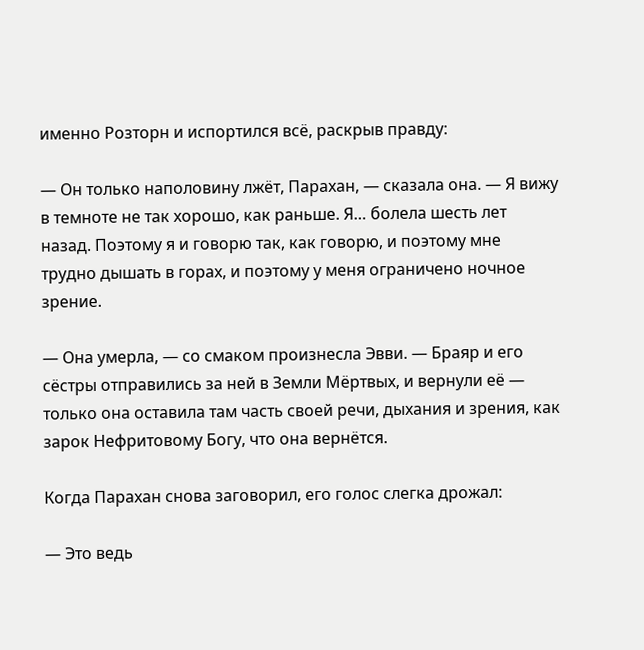именно Розторн и испортился всё, раскрыв правду:

— Он только наполовину лжёт, Парахан, — сказала она. — Я вижу в темноте не так хорошо, как раньше. Я… болела шесть лет назад. Поэтому я и говорю так, как говорю, и поэтому мне трудно дышать в горах, и поэтому у меня ограничено ночное зрение.

— Она умерла, — со смаком произнесла Эвви. — Браяр и его сёстры отправились за ней в Земли Мёртвых, и вернули её — только она оставила там часть своей речи, дыхания и зрения, как зарок Нефритовому Богу, что она вернётся.

Когда Парахан снова заговорил, его голос слегка дрожал:

— Это ведь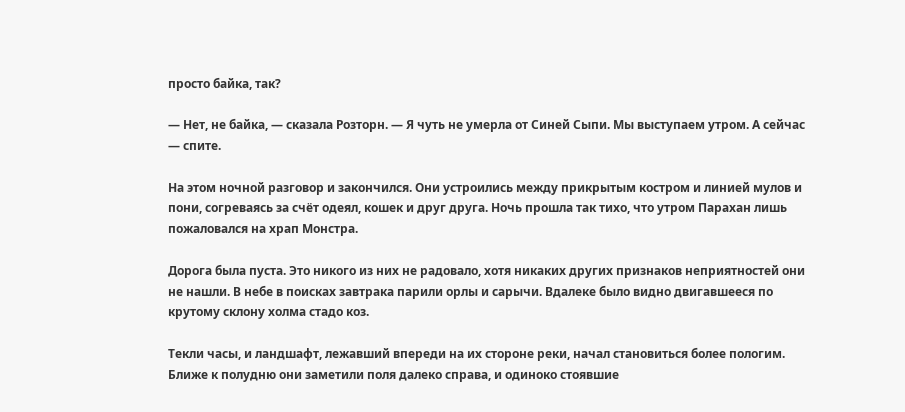просто байка, так?

— Нет, не байка, — сказала Розторн. — Я чуть не умерла от Синей Сыпи. Мы выступаем утром. А сейчас — спите.

На этом ночной разговор и закончился. Они устроились между прикрытым костром и линией мулов и пони, согреваясь за счёт одеял, кошек и друг друга. Ночь прошла так тихо, что утром Парахан лишь пожаловался на храп Монстра.

Дорога была пуста. Это никого из них не радовало, хотя никаких других признаков неприятностей они не нашли. В небе в поисках завтрака парили орлы и сарычи. Вдалеке было видно двигавшееся по крутому склону холма стадо коз.

Текли часы, и ландшафт, лежавший впереди на их стороне реки, начал становиться более пологим. Ближе к полудню они заметили поля далеко справа, и одиноко стоявшие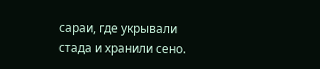сараи, где укрывали стада и хранили сено.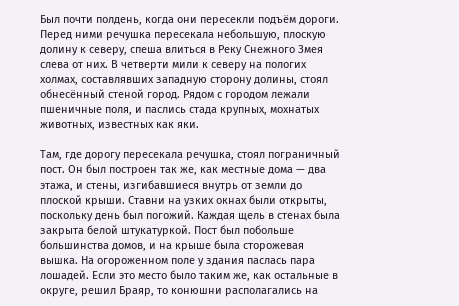Был почти полдень, когда они пересекли подъём дороги. Перед ними речушка пересекала небольшую, плоскую долину к северу, спеша влиться в Реку Снежного Змея слева от них. В четверти мили к северу на пологих холмах, составлявших западную сторону долины, стоял обнесённый стеной город. Рядом с городом лежали пшеничные поля, и паслись стада крупных, мохнатых животных, известных как яки.

Там, где дорогу пересекала речушка, стоял пограничный пост. Он был построен так же, как местные дома — два этажа, и стены, изгибавшиеся внутрь от земли до плоской крыши. Ставни на узких окнах были открыты, поскольку день был погожий. Каждая щель в стенах была закрыта белой штукатуркой. Пост был побольше большинства домов, и на крыше была сторожевая вышка. На огороженном поле у здания паслась пара лошадей. Если это место было таким же, как остальные в округе, решил Браяр, то конюшни располагались на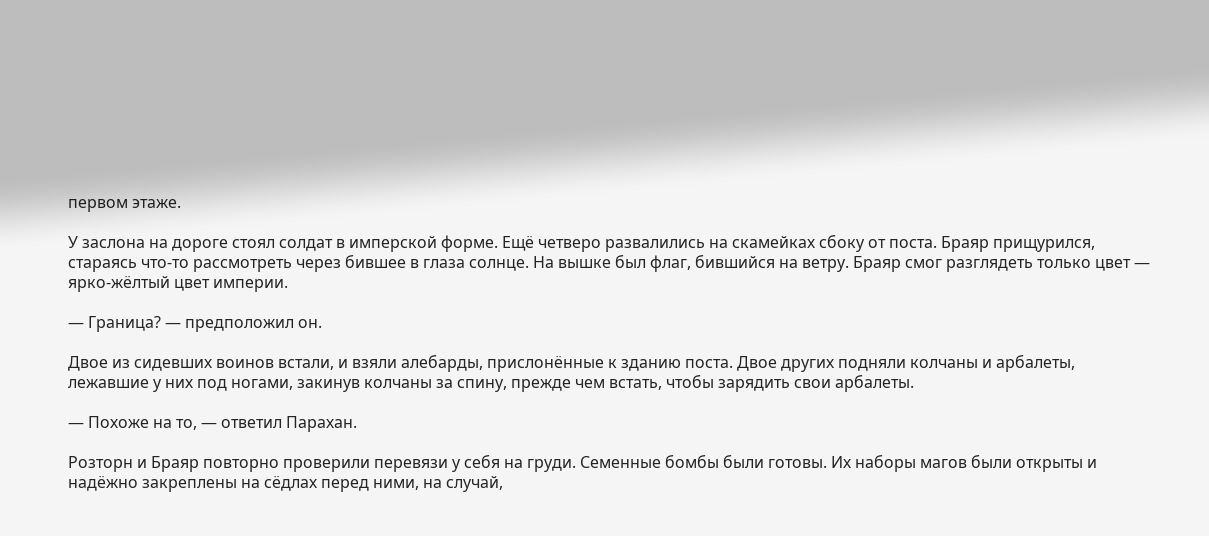первом этаже.

У заслона на дороге стоял солдат в имперской форме. Ещё четверо развалились на скамейках сбоку от поста. Браяр прищурился, стараясь что-то рассмотреть через бившее в глаза солнце. На вышке был флаг, бившийся на ветру. Браяр смог разглядеть только цвет — ярко-жёлтый цвет империи.

— Граница? — предположил он.

Двое из сидевших воинов встали, и взяли алебарды, прислонённые к зданию поста. Двое других подняли колчаны и арбалеты, лежавшие у них под ногами, закинув колчаны за спину, прежде чем встать, чтобы зарядить свои арбалеты.

— Похоже на то, — ответил Парахан.

Розторн и Браяр повторно проверили перевязи у себя на груди. Семенные бомбы были готовы. Их наборы магов были открыты и надёжно закреплены на сёдлах перед ними, на случай,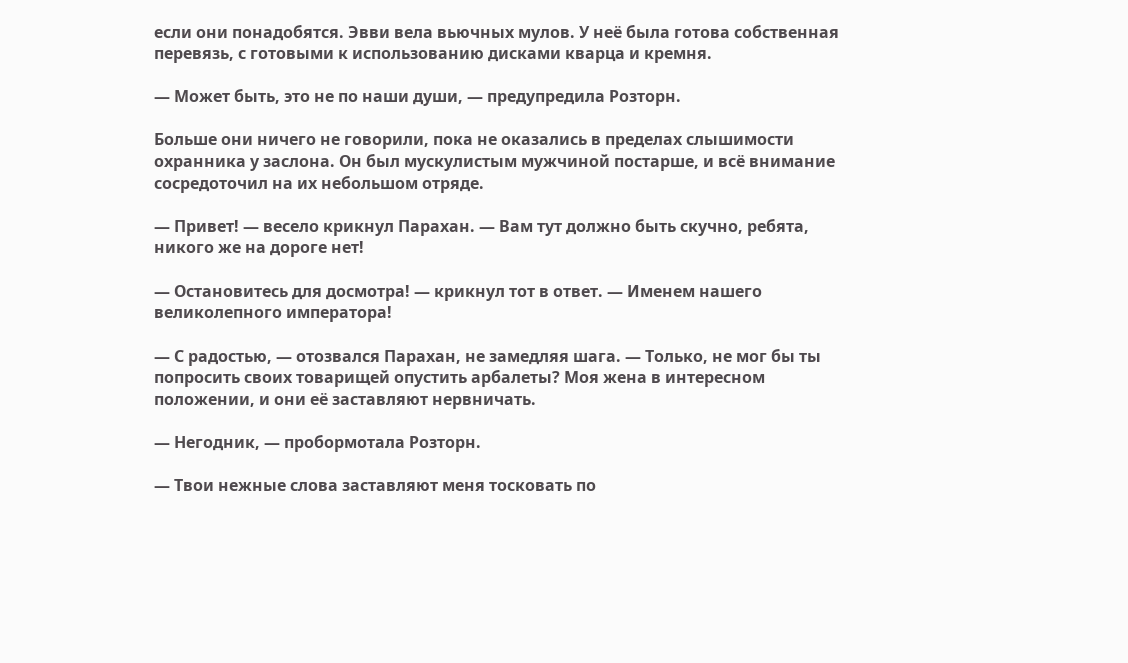если они понадобятся. Эвви вела вьючных мулов. У неё была готова собственная перевязь, с готовыми к использованию дисками кварца и кремня.

— Может быть, это не по наши души, — предупредила Розторн.

Больше они ничего не говорили, пока не оказались в пределах слышимости охранника у заслона. Он был мускулистым мужчиной постарше, и всё внимание сосредоточил на их небольшом отряде.

— Привет! — весело крикнул Парахан. — Вам тут должно быть скучно, ребята, никого же на дороге нет!

— Остановитесь для досмотра! — крикнул тот в ответ. — Именем нашего великолепного императора!

— С радостью, — отозвался Парахан, не замедляя шага. — Только, не мог бы ты попросить своих товарищей опустить арбалеты? Моя жена в интересном положении, и они её заставляют нервничать.

— Негодник, — пробормотала Розторн.

— Твои нежные слова заставляют меня тосковать по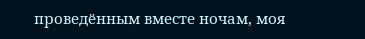проведённым вместе ночам, моя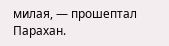милая, — прошептал Парахан.